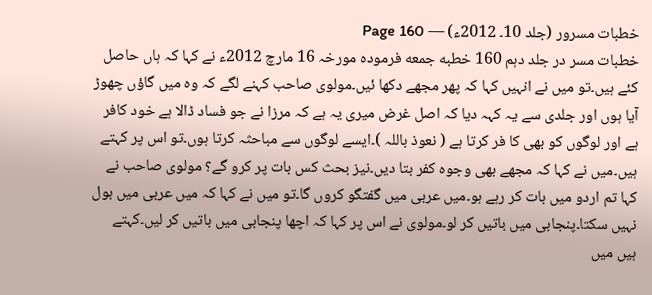خطبات مسرور (جلد 10۔ 2012ء) — Page 160
خطبات مسر در جلد دہم 160 خطبه جمعه فرمودہ مورخہ 16 مارچ 2012ء نے کہا کہ ہاں حاصل کئے ہیں۔تو میں نے انہیں کہا کہ پھر مجھے دکھا ئیں۔مولوی صاحب کہنے لگے کہ وہ میں گاؤں چھوڑ آیا ہوں اور جلدی سے یہ کہہ دیا کہ اصل غرض میری یہ ہے کہ مرزا نے جو فساد ڈالا ہے خود کافر ہے اور لوگوں کو بھی کا فر کرتا ہے ( نعوذ باللہ )۔ایسے لوگوں سے مباحثہ کرتا ہوں۔تو اس پر کہتے ہیں۔میں نے کہا کہ مجھے بھی وجوہ کفر بتا دیں۔نیز بحث کس بات پر کرو گے؟ مولوی صاحب نے کہا تم اردو میں بات کر رہے ہو۔میں عربی میں گفتگو کروں گا۔تو میں نے کہا کہ میں عربی میں بول نہیں سکتا۔پنجابی میں باتیں کر لو۔مولوی نے اس پر کہا کہ اچھا پنجابی میں باتیں کر لیں۔کہتے ہیں میں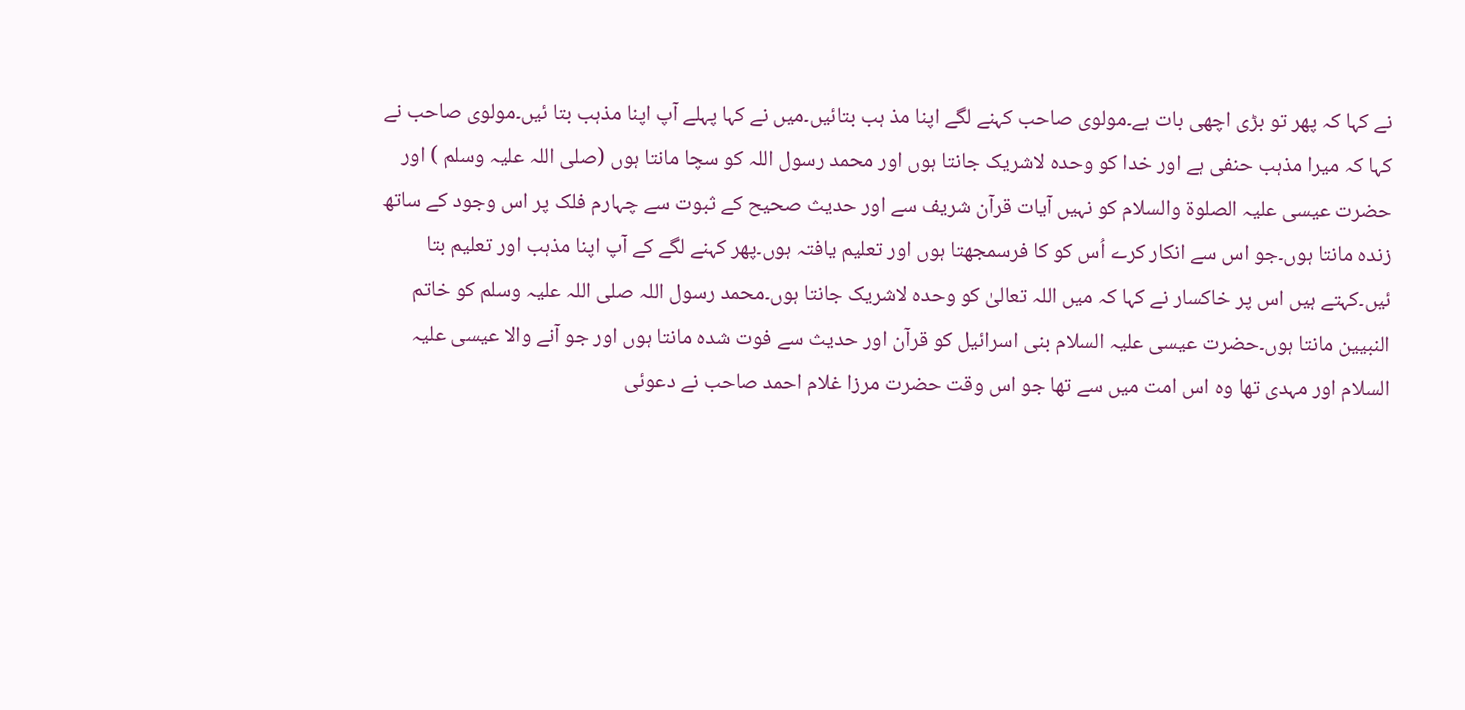نے کہا کہ پھر تو بڑی اچھی بات ہے۔مولوی صاحب کہنے لگے اپنا مذ ہب بتائیں۔میں نے کہا پہلے آپ اپنا مذہب بتا ئیں۔مولوی صاحب نے کہا کہ میرا مذہب حنفی ہے اور خدا کو وحدہ لاشریک جانتا ہوں اور محمد رسول اللہ کو سچا مانتا ہوں (صلی اللہ علیہ وسلم ) اور حضرت عیسی علیہ الصلوۃ والسلام کو نہیں آیات قرآن شریف سے اور حدیث صحیح کے ثبوت سے چہارم فلک پر اس وجود کے ساتھ زندہ مانتا ہوں۔جو اس سے انکار کرے اُس کو کا فرسمجھتا ہوں اور تعلیم یافتہ ہوں۔پھر کہنے لگے کے آپ اپنا مذہب اور تعلیم بتا ئیں۔کہتے ہیں اس پر خاکسار نے کہا کہ میں اللہ تعالیٰ کو وحدہ لاشریک جانتا ہوں۔محمد رسول اللہ صلی اللہ علیہ وسلم کو خاتم النبیین مانتا ہوں۔حضرت عیسی علیہ السلام بنی اسرائیل کو قرآن اور حدیث سے فوت شدہ مانتا ہوں اور جو آنے والا عیسی علیہ السلام اور مہدی تھا وہ اس امت میں سے تھا جو اس وقت حضرت مرزا غلام احمد صاحب نے دعوئی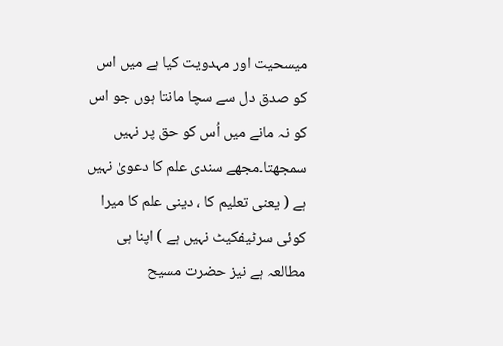میسحیت اور مہدویت کیا ہے میں اس کو صدق دل سے سچا مانتا ہوں جو اس کو نہ مانے میں اُس کو حق پر نہیں سمجھتا۔مجھے سندی علم کا دعویٰ نہیں ہے ( یعنی تعلیم کا ، دینی علم کا میرا کوئی سرٹیفکیٹ نہیں ہے ) اپنا ہی مطالعہ ہے نیز حضرت مسیح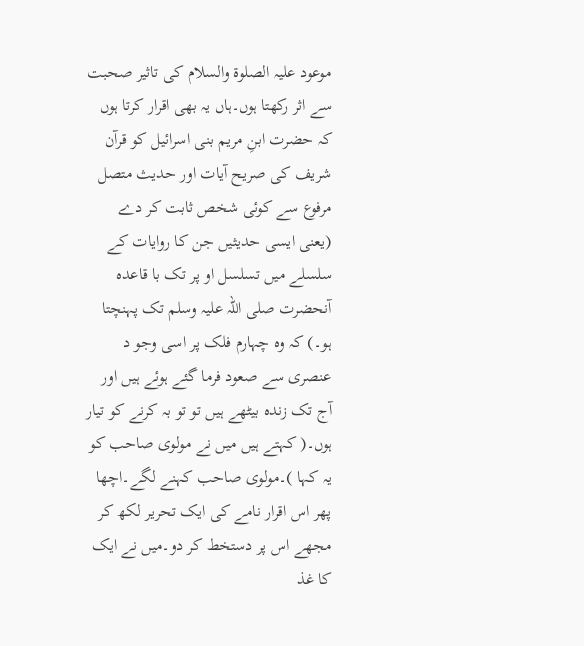موعود علیہ الصلوۃ والسلام کی تاثیر صحبت سے اثر رکھتا ہوں۔ہاں یہ بھی اقرار کرتا ہوں کہ حضرت ابنِ مریم بنی اسرائیل کو قرآن شریف کی صریح آیات اور حدیث متصل مرفوع سے کوئی شخص ثابت کر دے (یعنی ایسی حدیثیں جن کا روایات کے سلسلے میں تسلسل او پر تک با قاعدہ آنحضرت صلی اللہ علیہ وسلم تک پہنچتا ہو۔) کہ وہ چہارم فلک پر اسی وجو د عنصری سے صعود فرما گئے ہوئے ہیں اور آج تک زندہ بیٹھے ہیں تو تو بہ کرنے کو تیار ہوں۔( کہتے ہیں میں نے مولوی صاحب کو یہ کہا )۔مولوی صاحب کہنے لگے۔اچھا پھر اس اقرار نامے کی ایک تحریر لکھ کر مجھے اس پر دستخط کر دو۔میں نے ایک کا غذ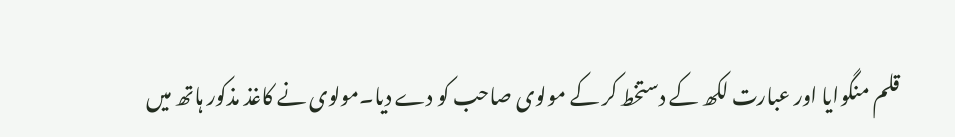قلم منگوایا اور عبارت لکھ کے دستخط کر کے مولوی صاحب کو دے دیا۔مولوی نے کاغذ مذکور ہاتھ میں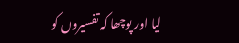لیا اور پوچھا کہ تفسیروں کو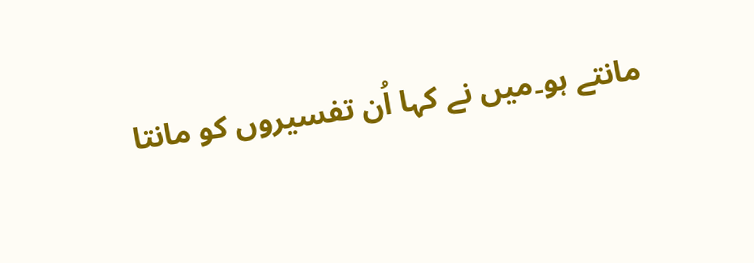مانتے ہو۔میں نے کہا اُن تفسیروں کو مانتا